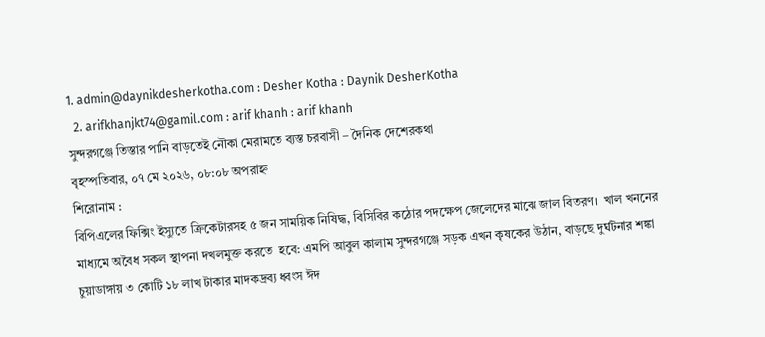1. admin@daynikdesherkotha.com : Desher Kotha : Daynik DesherKotha
  2. arifkhanjkt74@gamil.com : arif khanh : arif khanh
সুন্দরগঞ্জে তিস্তার পানি বাড়তেই নৌকা মেরামতে ব্যস্ত চরবাসী – দৈনিক দেশেরকথা
বৃহস্পতিবার, ০৭ মে ২০২৬, ০৮:০৮ অপরাহ্ন
শিরোনাম :
বিপিএলের ফিক্সিং ইস্যুতে ক্রিকেটারসহ ৫ জন সাময়িক নিষিদ্ধ, বিসিবির কঠোর পদক্ষেপ জেলেদের মাঝে জাল বিতরণ।  খাল খননের মাধ্যমে অবৈধ সকল স্থাপনা দখলমুক্ত করতে  হবে: এমপি আবুল কালাম সুন্দরগঞ্জে সড়ক এখন কৃষকের উঠান, বাড়ছে দুর্ঘটনার শঙ্কা চুয়াডাঙ্গায় ৩ কোটি ১৮ লাখ টাকার মাদকদ্রব্য ধ্বংস ঈদ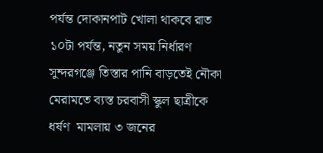পর্যন্ত দোকানপাট খোলা থাকবে রাত ১০টা পর্যন্ত, নতুন সময় নির্ধারণ সুন্দরগঞ্জে তিস্তার পানি বাড়তেই নৌকা মেরামতে ব্যস্ত চরবাসী স্কুল ছাত্রীকে ধর্ষণ  মামলায় ৩ জনের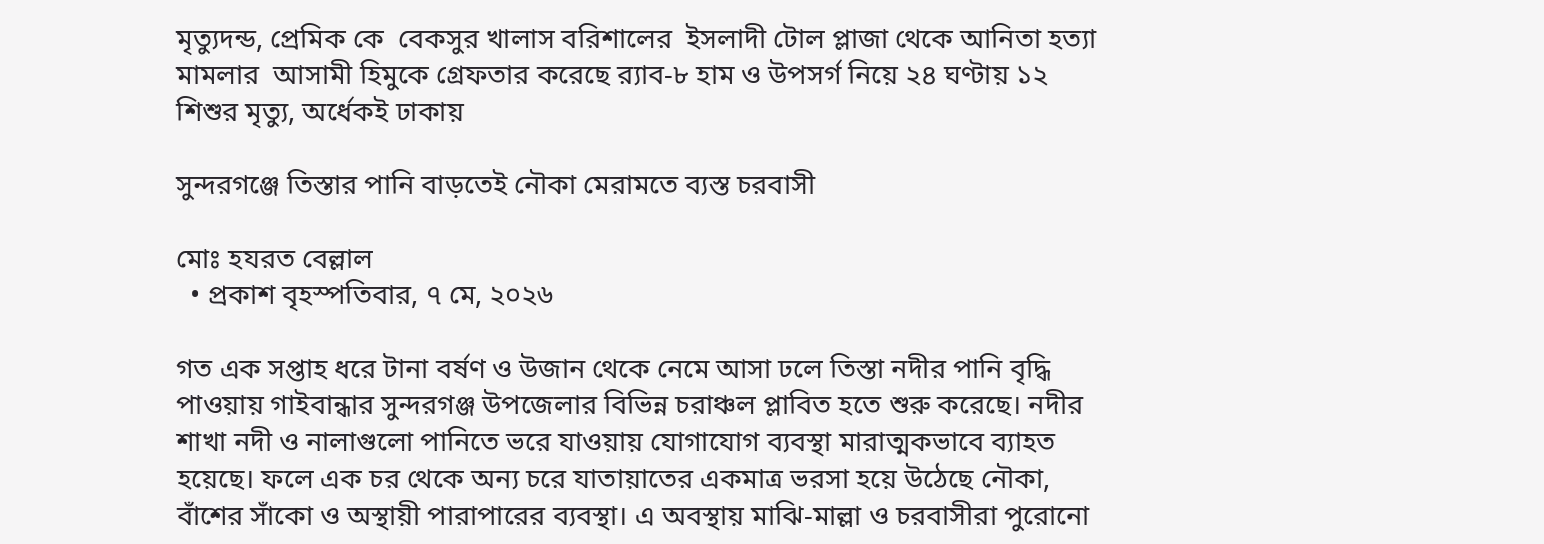মৃত্যুদন্ড, প্রেমিক কে  বেকসুর খালাস বরিশালের  ইসলাদী টোল প্লাজা থেকে আনিতা হত্যা মামলার  আসামী হিমুকে গ্রেফতার করেছে র‍্যাব-৮ হাম ও উপসর্গ নিয়ে ২৪ ঘণ্টায় ১২ শিশুর মৃত্যু, অর্ধেকই ঢাকায়

সুন্দরগঞ্জে তিস্তার পানি বাড়তেই নৌকা মেরামতে ব্যস্ত চরবাসী

মোঃ হযরত বেল্লাল
  • প্রকাশ বৃহস্পতিবার, ৭ মে, ২০২৬

গত এক সপ্তাহ ধরে টানা বর্ষণ ও উজান থেকে নেমে আসা ঢলে তিস্তা নদীর পানি বৃদ্ধি পাওয়ায় গাইবান্ধার সুন্দরগঞ্জ উপজেলার বিভিন্ন চরাঞ্চল প্লাবিত হতে শুরু করেছে। নদীর শাখা নদী ও নালাগুলো পানিতে ভরে যাওয়ায় যোগাযোগ ব্যবস্থা মারাত্মকভাবে ব্যাহত হয়েছে। ফলে এক চর থেকে অন্য চরে যাতায়াতের একমাত্র ভরসা হয়ে উঠেছে নৌকা, বাঁশের সাঁকো ও অস্থায়ী পারাপারের ব্যবস্থা। এ অবস্থায় মাঝি-মাল্লা ও চরবাসীরা পুরোনো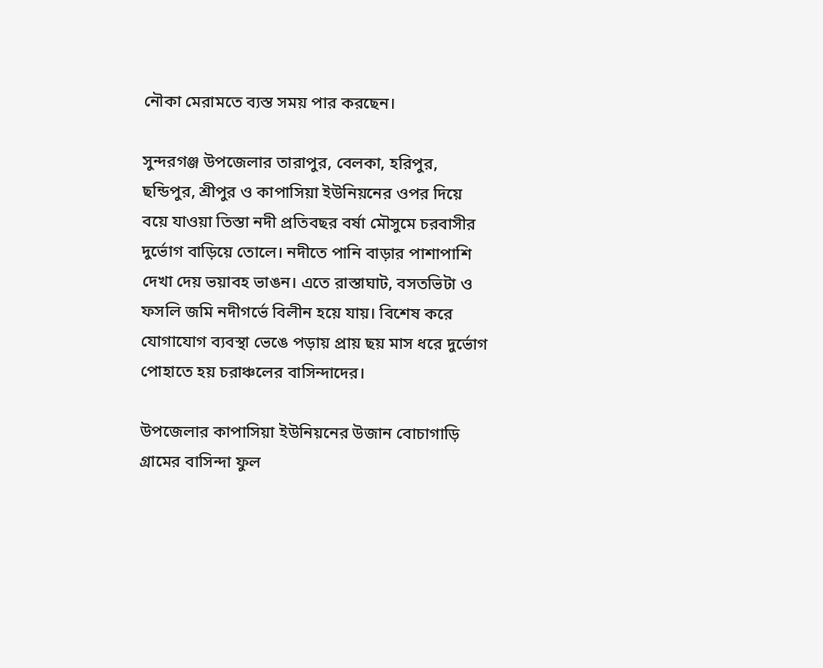নৌকা মেরামতে ব্যস্ত সময় পার করছেন।

সুন্দরগঞ্জ উপজেলার তারাপুর, বেলকা, হরিপুর, ছন্ডিপুর, শ্রীপুর ও কাপাসিয়া ইউনিয়নের ওপর দিয়ে বয়ে যাওয়া তিস্তা নদী প্রতিবছর বর্ষা মৌসুমে চরবাসীর দুর্ভোগ বাড়িয়ে তোলে। নদীতে পানি বাড়ার পাশাপাশি দেখা দেয় ভয়াবহ ভাঙন। এতে রাস্তাঘাট, বসতভিটা ও ফসলি জমি নদীগর্ভে বিলীন হয়ে যায়। বিশেষ করে যোগাযোগ ব্যবস্থা ভেঙে পড়ায় প্রায় ছয় মাস ধরে দুর্ভোগ পোহাতে হয় চরাঞ্চলের বাসিন্দাদের।

উপজেলার কাপাসিয়া ইউনিয়নের উজান বোচাগাড়ি গ্রামের বাসিন্দা ফুল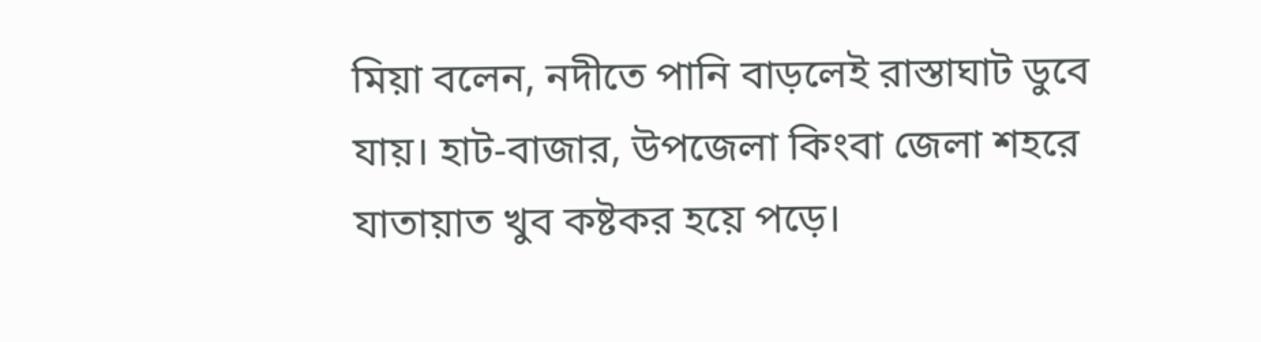মিয়া বলেন, নদীতে পানি বাড়লেই রাস্তাঘাট ডুবে যায়। হাট-বাজার, উপজেলা কিংবা জেলা শহরে যাতায়াত খুব কষ্টকর হয়ে পড়ে।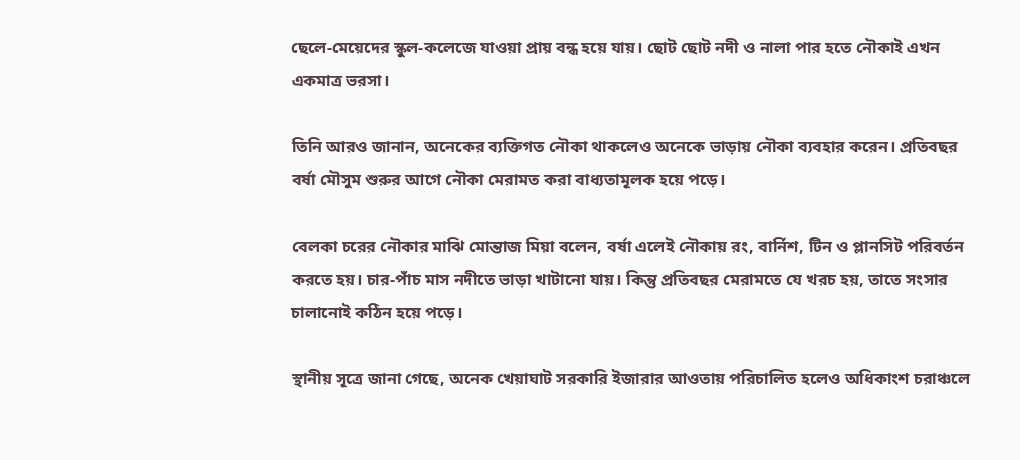ছেলে-মেয়েদের স্কুল-কলেজে যাওয়া প্রায় বন্ধ হয়ে যায়। ছোট ছোট নদী ও নালা পার হতে নৌকাই এখন একমাত্র ভরসা।

তিনি আরও জানান, অনেকের ব্যক্তিগত নৌকা থাকলেও অনেকে ভাড়ায় নৌকা ব্যবহার করেন। প্রতিবছর বর্ষা মৌসুম শুরুর আগে নৌকা মেরামত করা বাধ্যতামূলক হয়ে পড়ে।

বেলকা চরের নৌকার মাঝি মোন্তাজ মিয়া বলেন, বর্ষা এলেই নৌকায় রং, বার্নিশ, টিন ও প্লানসিট পরিবর্তন করতে হয়। চার-পাঁচ মাস নদীতে ভাড়া খাটানো যায়। কিন্তু প্রতিবছর মেরামতে যে খরচ হয়, তাতে সংসার চালানোই কঠিন হয়ে পড়ে।

স্থানীয় সূত্রে জানা গেছে, অনেক খেয়াঘাট সরকারি ইজারার আওতায় পরিচালিত হলেও অধিকাংশ চরাঞ্চলে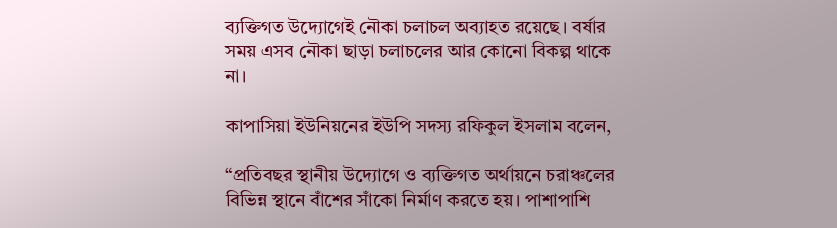ব্যক্তিগত উদ্যোগেই নৌকা চলাচল অব্যাহত রয়েছে। বর্ষার সময় এসব নৌকা ছাড়া চলাচলের আর কোনো বিকল্প থাকে না।

কাপাসিয়া ইউনিয়নের ইউপি সদস্য রফিকুল ইসলাম বলেন,

“প্রতিবছর স্থানীয় উদ্যোগে ও ব্যক্তিগত অর্থায়নে চরাঞ্চলের বিভিন্ন স্থানে বাঁশের সাঁকো নির্মাণ করতে হয়। পাশাপাশি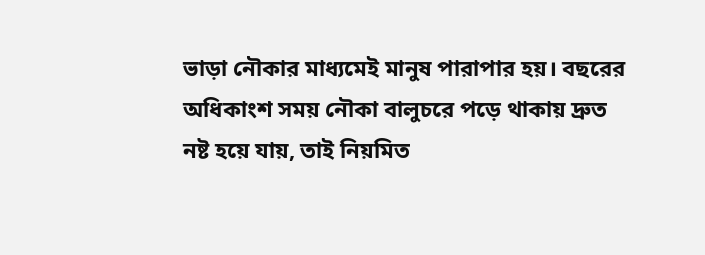ভাড়া নৌকার মাধ্যমেই মানুষ পারাপার হয়। বছরের অধিকাংশ সময় নৌকা বালুচরে পড়ে থাকায় দ্রুত নষ্ট হয়ে যায়, তাই নিয়মিত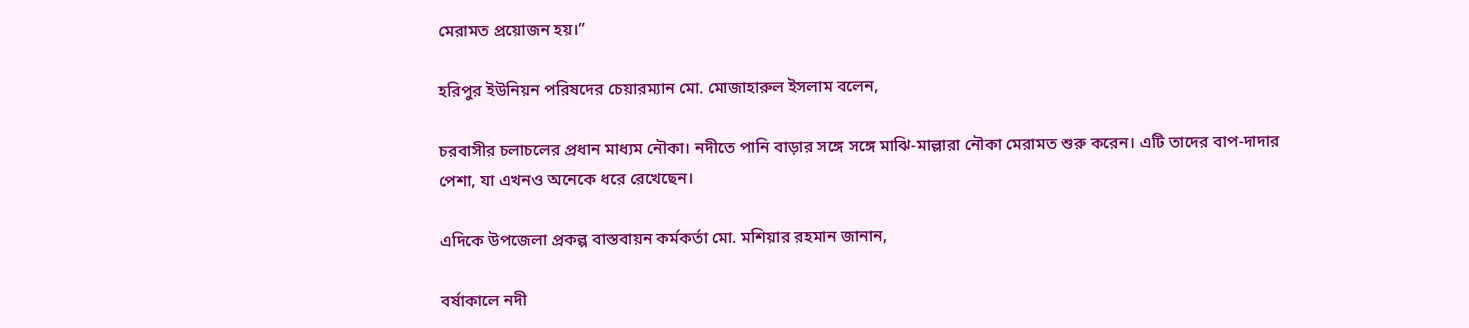মেরামত প্রয়োজন হয়।”

হরিপুর ইউনিয়ন পরিষদের চেয়ারম্যান মো. মোজাহারুল ইসলাম বলেন,

চরবাসীর চলাচলের প্রধান মাধ্যম নৌকা। নদীতে পানি বাড়ার সঙ্গে সঙ্গে মাঝি-মাল্লারা নৌকা মেরামত শুরু করেন। এটি তাদের বাপ-দাদার পেশা, যা এখনও অনেকে ধরে রেখেছেন।

এদিকে উপজেলা প্রকল্প বাস্তবায়ন কর্মকর্তা মো. মশিয়ার রহমান জানান,

বর্ষাকালে নদী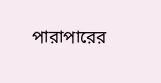পারাপারের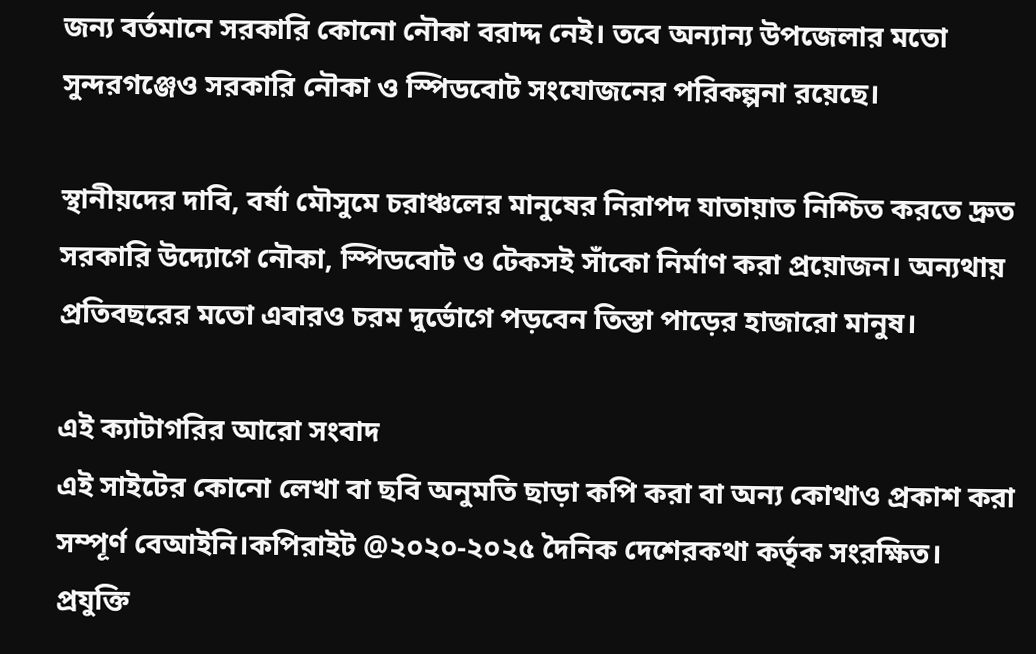জন্য বর্তমানে সরকারি কোনো নৌকা বরাদ্দ নেই। তবে অন্যান্য উপজেলার মতো সুন্দরগঞ্জেও সরকারি নৌকা ও স্পিডবোট সংযোজনের পরিকল্পনা রয়েছে।

স্থানীয়দের দাবি, বর্ষা মৌসুমে চরাঞ্চলের মানুষের নিরাপদ যাতায়াত নিশ্চিত করতে দ্রুত সরকারি উদ্যোগে নৌকা, স্পিডবোট ও টেকসই সাঁকো নির্মাণ করা প্রয়োজন। অন্যথায় প্রতিবছরের মতো এবারও চরম দুর্ভোগে পড়বেন তিস্তা পাড়ের হাজারো মানুষ।

এই ক্যাটাগরির আরো সংবাদ
এই সাইটের কোনো লেখা বা ছবি অনুমতি ছাড়া কপি করা বা অন্য কোথাও প্রকাশ করা সম্পূর্ণ বেআইনি।কপিরাইট @২০২০-২০২৫ দৈনিক দেশেরকথা কর্তৃক সংরক্ষিত।
প্রযুক্তি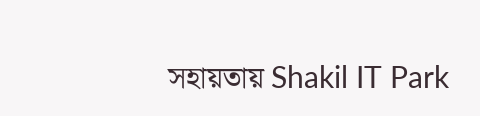সহায়তায় Shakil IT Park